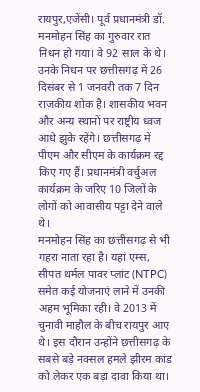रायपुर,एजेंसी। पूर्व प्रधानमंत्री डॉ. मनमोहन सिंह का गुरुवार रात निधन हो गया। वे 92 साल के थे। उनके निधन पर छत्तीसगढ़ में 26 दिसंबर से 1 जनवरी तक 7 दिन राजकीय शोक है। शासकीय भवन और अन्य स्थानों पर राष्ट्रीय ध्वज आधे झुके रहेंगे। छत्तीसगढ़ में पीएम और सीएम के कार्यक्रम रद्द किए गए हैं। प्रधानमंत्री वर्चुअल कार्यक्रम के जरिए 10 जिलों के लोगों को आवासीय पट्टा देने वाले थे।
मनमोहन सिंह का छत्तीसगढ़ से भी गहरा नाता रहा है। यहां एम्स, सीपत थर्मल पावर प्लांट (NTPC) समेत कई योजनाएं लाने में उनकी अहम भूमिका रही। वे 2013 में चुनावी माहौल के बीच रायपुर आए थे। इस दौरान उन्होंने छत्तीसगढ़ के सबसे बड़े नक्सल हमले झीरम कांड को लेकर एक बड़ा दावा किया था।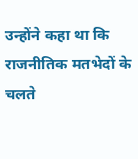उन्होंने कहा था कि राजनीतिक मतभेदों के चलते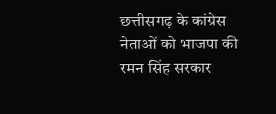छत्तीसगढ़ के कांग्रेस नेताओं को भाजपा की रमन सिंह सरकार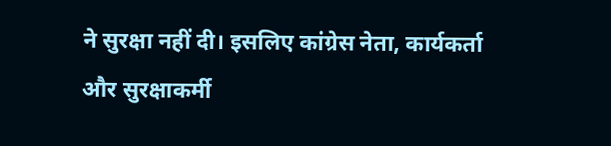ने सुरक्षा नहीं दी। इसलिए कांग्रेस नेता, कार्यकर्ता और सुरक्षाकर्मी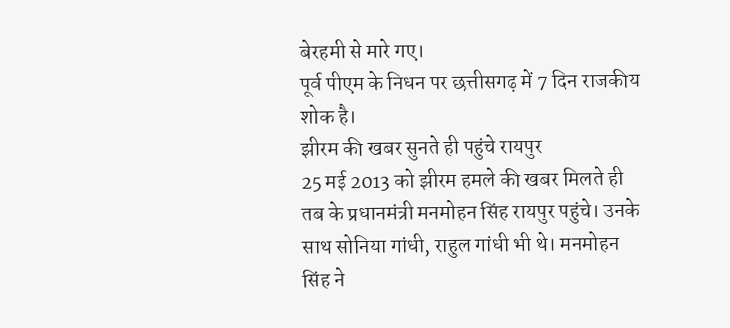बेरहमी से मारे गए।
पूर्व पीएम के निधन पर छत्तीसगढ़ में 7 दिन राजकीय शोक है।
झीरम की खबर सुनते ही पहुंचे रायपुर
25 मई 2013 को झीरम हमले की खबर मिलते ही तब के प्रधानमंत्री मनमोहन सिंह रायपुर पहुंचे। उनके साथ सोनिया गांधी, राहुल गांधी भी थे। मनमोहन सिंह ने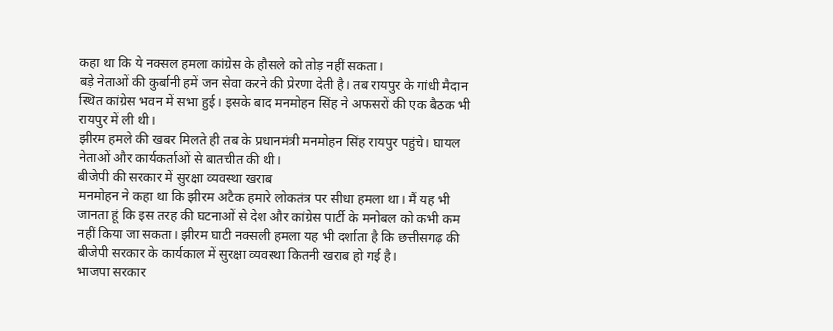कहा था कि ये नक्सल हमला कांग्रेस के हौसले को तोड़ नहीं सकता।
बड़े नेताओं की कुर्बानी हमें जन सेवा करने की प्रेरणा देती है। तब रायपुर के गांधी मैदान स्थित कांग्रेस भवन में सभा हुई। इसके बाद मनमोहन सिंह ने अफसरों की एक बैठक भी रायपुर में ली थी।
झीरम हमले की खबर मिलते ही तब के प्रधानमंत्री मनमोहन सिंह रायपुर पहुंचे। घायल नेताओं और कार्यकर्ताओं से बातचीत की थी।
बीजेपी की सरकार में सुरक्षा व्यवस्था खराब
मनमोहन ने कहा था कि झीरम अटैक हमारे लोकतंत्र पर सीधा हमला था। मैं यह भी जानता हूं कि इस तरह की घटनाओं से देश और कांग्रेस पार्टी के मनोबल को कभी कम नहीं किया जा सकता। झीरम घाटी नक्सली हमला यह भी दर्शाता है कि छत्तीसगढ़ की बीजेपी सरकार के कार्यकाल में सुरक्षा व्यवस्था कितनी खराब हो गई है।
भाजपा सरकार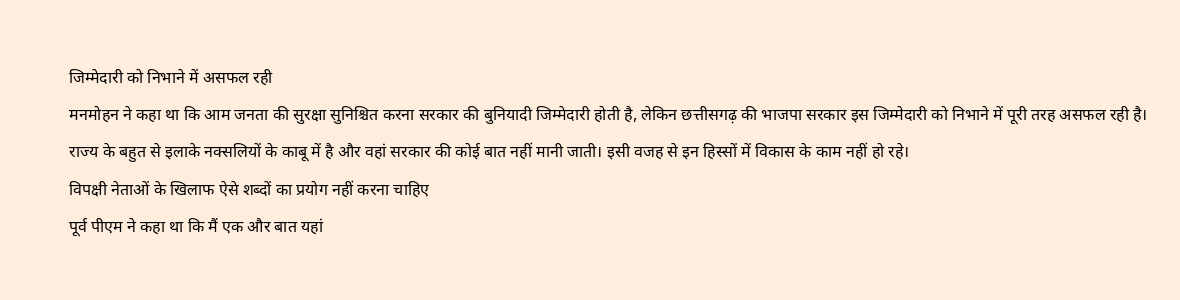जिम्मेदारी को निभाने में असफल रही
मनमोहन ने कहा था कि आम जनता की सुरक्षा सुनिश्चित करना सरकार की बुनियादी जिम्मेदारी होती है, लेकिन छत्तीसगढ़ की भाजपा सरकार इस जिम्मेदारी को निभाने में पूरी तरह असफल रही है। राज्य के बहुत से इलाके नक्सलियों के काबू में है और वहां सरकार की कोई बात नहीं मानी जाती। इसी वजह से इन हिस्सों में विकास के काम नहीं हो रहे।
विपक्षी नेताओं के खिलाफ ऐसे शब्दों का प्रयोग नहीं करना चाहिए
पूर्व पीएम ने कहा था कि मैं एक और बात यहां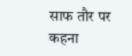साफ तौर पर कहना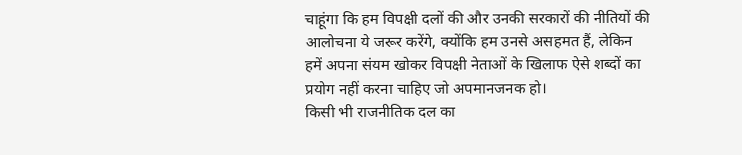चाहूंगा कि हम विपक्षी दलों की और उनकी सरकारों की नीतियों की आलोचना ये जरूर करेंगे, क्योंकि हम उनसे असहमत हैं, लेकिन हमें अपना संयम खोकर विपक्षी नेताओं के खिलाफ ऐसे शब्दों का प्रयोग नहीं करना चाहिए जो अपमानजनक हो।
किसी भी राजनीतिक दल का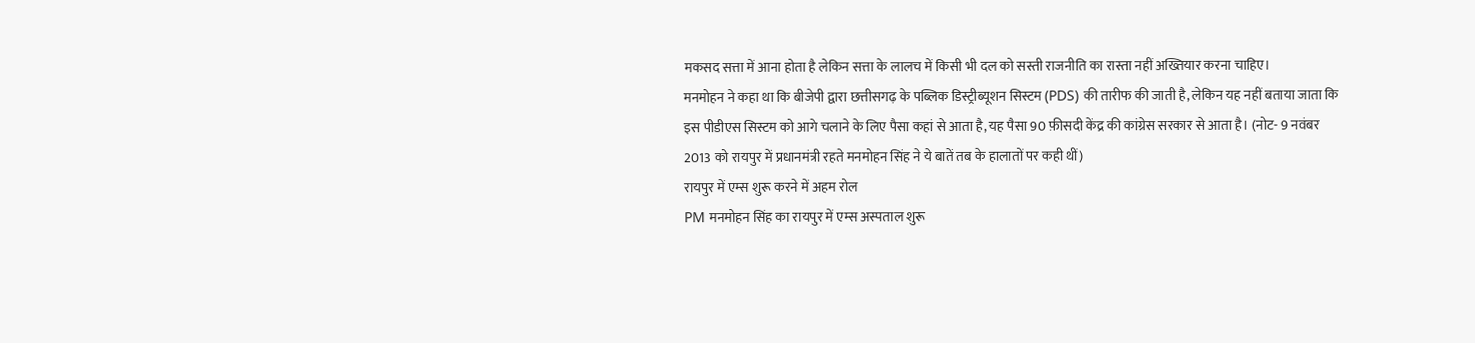मकसद सत्ता में आना होता है लेकिन सत्ता के लालच में किसी भी दल को सस्ती राजनीति का रास्ता नहीं अख्तियार करना चाहिए।
मनमोहन ने कहा था कि बीजेपी द्वारा छत्तीसगढ़ के पब्लिक डिस्ट्रीब्यूशन सिस्टम (PDS) की तारीफ की जाती है, लेकिन यह नहीं बताया जाता कि इस पीडीएस सिस्टम को आगे चलाने के लिए पैसा कहां से आता है, यह पैसा 90 फ़ीसदी केंद्र की कांग्रेस सरकार से आता है। (नोट- 9 नवंबर 2013 को रायपुर में प्रधानमंत्री रहते मनमोहन सिंह ने ये बातें तब के हालातों पर कही थीं)
रायपुर में एम्स शुरू करने में अहम रोल
PM मनमोहन सिंह का रायपुर में एम्स अस्पताल शुरू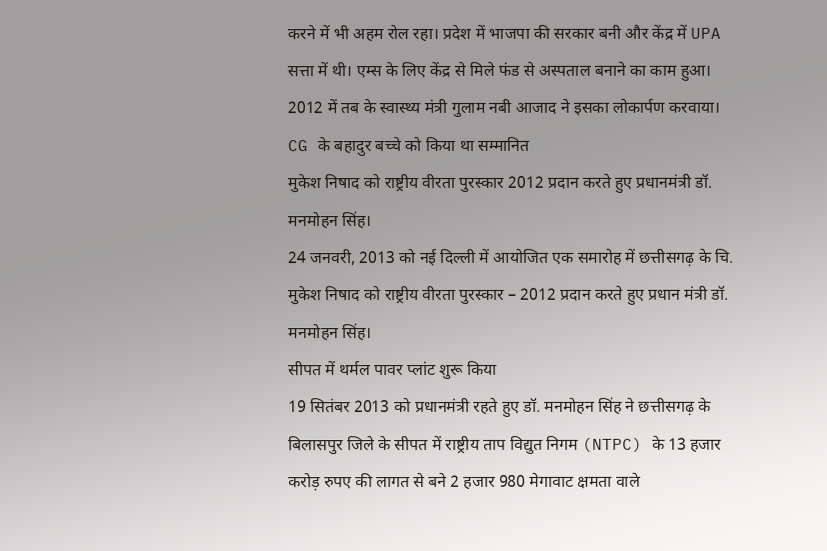करने में भी अहम रोल रहा। प्रदेश में भाजपा की सरकार बनी और केंद्र में UPA सत्ता में थी। एम्स के लिए केंद्र से मिले फंड से अस्पताल बनाने का काम हुआ। 2012 में तब के स्वास्थ्य मंत्री गुलाम नबी आजाद ने इसका लोकार्पण करवाया।
CG के बहादुर बच्चे को किया था सम्मानित
मुकेश निषाद को राष्ट्रीय वीरता पुरस्कार 2012 प्रदान करते हुए प्रधानमंत्री डॉ. मनमोहन सिंह।
24 जनवरी, 2013 को नई दिल्ली में आयोजित एक समारोह में छत्तीसगढ़ के चि. मुकेश निषाद को राष्ट्रीय वीरता पुरस्कार – 2012 प्रदान करते हुए प्रधान मंत्री डॉ. मनमोहन सिंह।
सीपत में थर्मल पावर प्लांट शुरू किया
19 सितंबर 2013 को प्रधानमंत्री रहते हुए डॉ. मनमोहन सिंह ने छत्तीसगढ़ के बिलासपुर जिले के सीपत में राष्ट्रीय ताप विद्युत निगम (NTPC) के 13 हजार करोड़ रुपए की लागत से बने 2 हजार 980 मेगावाट क्षमता वाले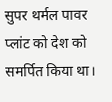सुपर थर्मल पावर प्लांट को देश को समर्पित किया था।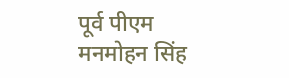पूर्व पीएम मनमोहन सिंह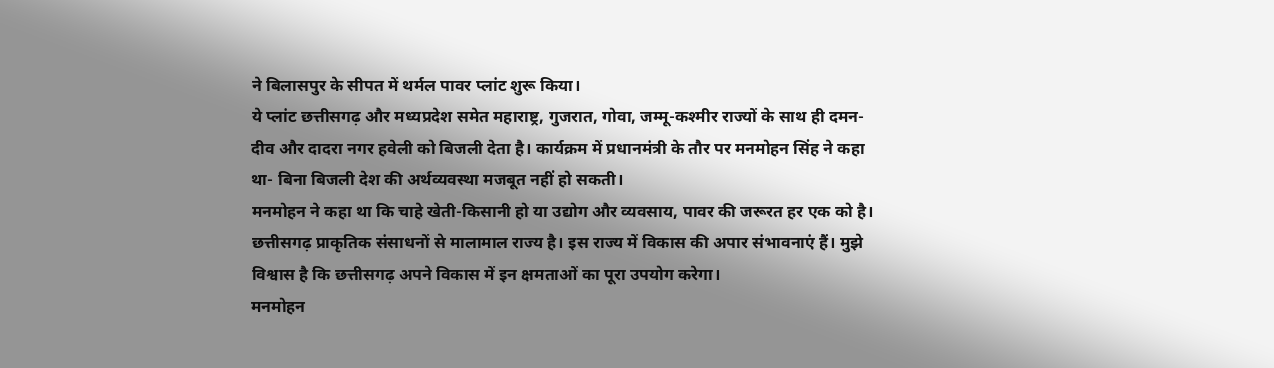ने बिलासपुर के सीपत में थर्मल पावर प्लांट शुरू किया।
ये प्लांट छत्तीसगढ़ और मध्यप्रदेश समेत महाराष्ट्र, गुजरात, गोवा, जम्मू-कश्मीर राज्यों के साथ ही दमन-दीव और दादरा नगर हवेली को बिजली देता है। कार्यक्रम में प्रधानमंत्री के तौर पर मनमोहन सिंह ने कहा था- बिना बिजली देश की अर्थव्यवस्था मजबूत नहीं हो सकती।
मनमोहन ने कहा था कि चाहे खेती-किसानी हो या उद्योग और व्यवसाय, पावर की जरूरत हर एक को है। छत्तीसगढ़ प्राकृतिक संसाधनों से मालामाल राज्य है। इस राज्य में विकास की अपार संभावनाएं हैं। मुझे विश्वास है कि छत्तीसगढ़ अपने विकास में इन क्षमताओं का पूरा उपयोग करेगा।
मनमोहन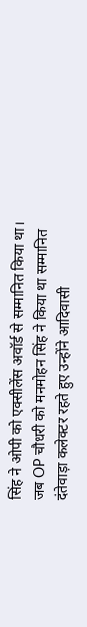सिंह ने ओपी को एक्सीलेंस अवॉर्ड से सम्मानित किया था।
जब OP चौधरी को मनमोहन सिंह ने किया था सम्मानित
दंतेवाड़ा कलेक्टर रहते हुए उन्होंने आदिवासी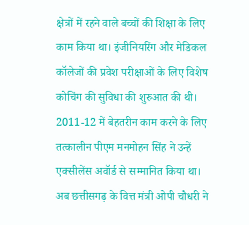क्षेत्रों में रहने वाले बच्चों की शिक्षा के लिए काम किया था। इंजीनियरिंग और मेडिकल कॉलेजों की प्रवेश परीक्षाओं के लिए विशेष कोचिंग की सुविधा की शुरुआत की थी। 2011-12 में बेहतरीन काम करने के लिए तत्कालीन पीएम मनमोहन सिंह ने उन्हें एक्सीलेंस अवॉर्ड से सम्मानित किया था।
अब छत्तीसगढ़ के वित्त मंत्री ओपी चौधरी ने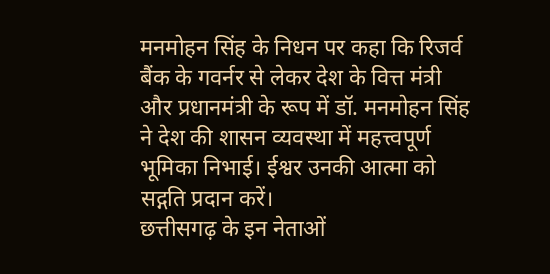मनमोहन सिंह के निधन पर कहा कि रिजर्व बैंक के गवर्नर से लेकर देश के वित्त मंत्री और प्रधानमंत्री के रूप में डॉ. मनमोहन सिंह ने देश की शासन व्यवस्था में महत्त्वपूर्ण भूमिका निभाई। ईश्वर उनकी आत्मा को सद्गति प्रदान करें।
छत्तीसगढ़ के इन नेताओं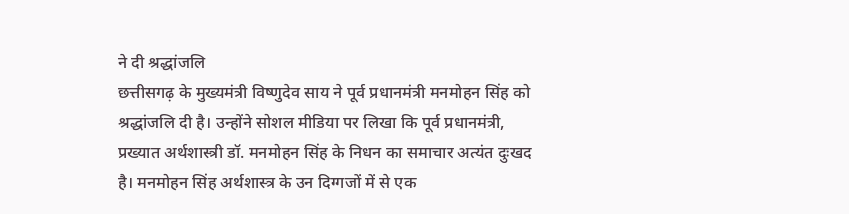ने दी श्रद्धांजलि
छत्तीसगढ़ के मुख्यमंत्री विष्णुदेव साय ने पूर्व प्रधानमंत्री मनमोहन सिंह को श्रद्धांजलि दी है। उन्होंने सोशल मीडिया पर लिखा कि पूर्व प्रधानमंत्री, प्रख्यात अर्थशास्त्री डॉ. मनमोहन सिंह के निधन का समाचार अत्यंत दुःखद है। मनमोहन सिंह अर्थशास्त्र के उन दिग्गजों में से एक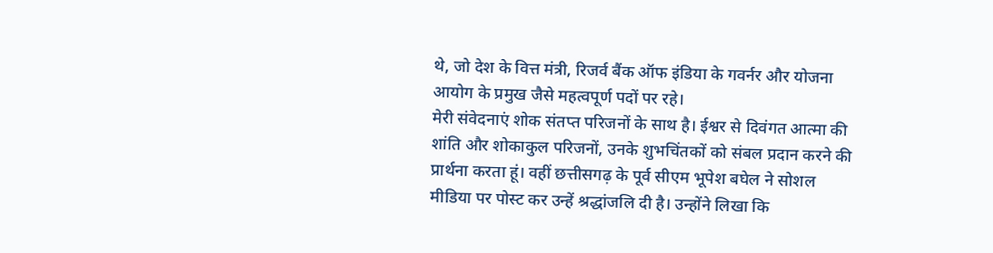थे, जो देश के वित्त मंत्री, रिजर्व बैंक ऑफ इंडिया के गवर्नर और योजना आयोग के प्रमुख जैसे महत्वपूर्ण पदों पर रहे।
मेरी संवेदनाएं शोक संतप्त परिजनों के साथ है। ईश्वर से दिवंगत आत्मा की शांति और शोकाकुल परिजनों, उनके शुभचिंतकों को संबल प्रदान करने की प्रार्थना करता हूं। वहीं छत्तीसगढ़ के पूर्व सीएम भूपेश बघेल ने सोशल मीडिया पर पोस्ट कर उन्हें श्रद्धांजलि दी है। उन्होंने लिखा कि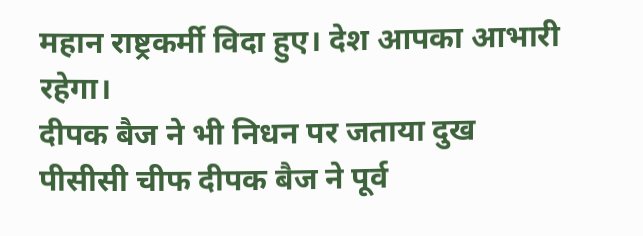महान राष्ट्रकर्मी विदा हुए। देश आपका आभारी रहेगा।
दीपक बैज ने भी निधन पर जताया दुख
पीसीसी चीफ दीपक बैज ने पूर्व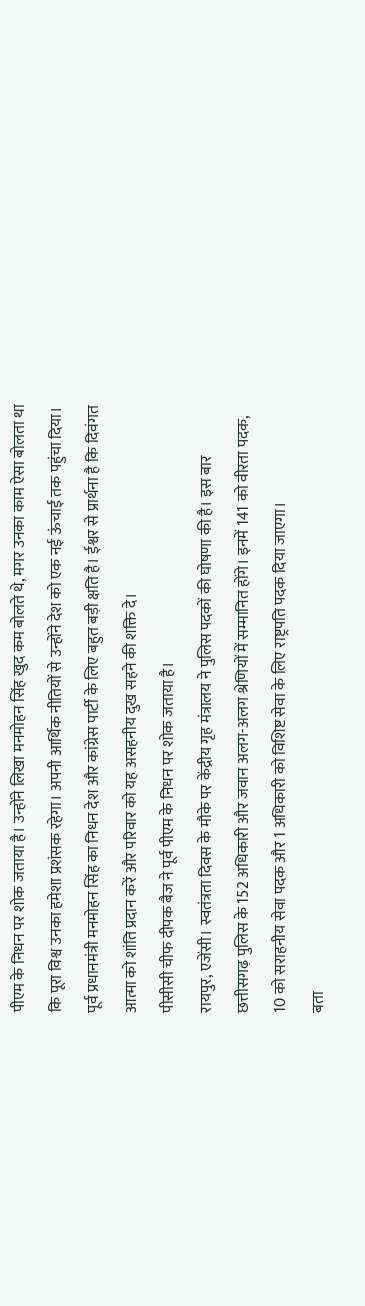पीएम के निधन पर शोक जताया है। उन्होंने लिखा मनमोहन सिंह खुद कम बोलते थे, मगर उनका काम ऐसा बोलता था कि पूरा विश्व उनका हमेशा प्रशंसक रहेगा। अपनी आर्थिक नीतियों से उन्होंने देश को एक नई ऊंचाई तक पहुंचा दिया।
पूर्व प्रधानमंत्री मनमोहन सिंह का निधन देश और कांग्रेस पार्टी के लिए बहुत बड़ी क्षति है। ईश्वर से प्रार्थना है कि दिवंगत आत्मा को शांति प्रदान करें और परिवार को यह असहनीय दुख सहने की शक्ति दे।
पीसीसी चीफ दीपक बैज ने पूर्व पीएम के निधन पर शोक जताया है।
रायपुर, एजेंसी। स्वतंत्रता दिवस के मौके पर केंद्रीय गृह मंत्रालय ने पुलिस पदकों की घोषणा की है। इस बार छत्तीसगढ़ पुलिस के 152 अधिकारी और जवान अलग-अलग श्रेणियों में सम्मानित होंगे। इनमें 141 को वीरता पदक, 10 को सराहनीय सेवा पदक और 1 अधिकारी को विशिष्ट सेवा के लिए राष्ट्रपति पदक दिया जाएगा।
बता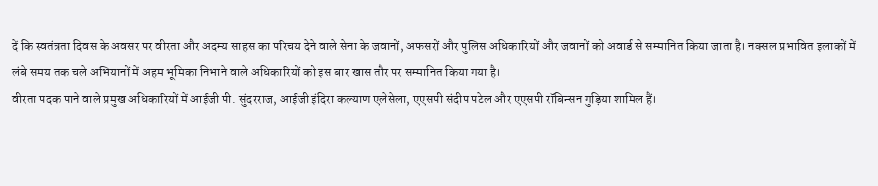दें कि स्वतंत्रता दिवस के अवसर पर वीरता और अदम्य साहस का परिचय देने वाले सेना के जवानों, अफसरों और पुलिस अधिकारियों और जवानों को अवार्ड से सम्मानित किया जाता है। नक्सल प्रभावित इलाकों में लंबे समय तक चले अभियानों में अहम भूमिका निभाने वाले अधिकारियों को इस बार खास तौर पर सम्मानित किया गया है।
वीरता पदक पाने वाले प्रमुख अधिकारियों में आईजी पी. सुंदरराज, आईजी इंदिरा कल्याण एलेसेला, एएसपी संदीप पटेल और एएसपी रॉबिन्सन गुड़िया शामिल हैं।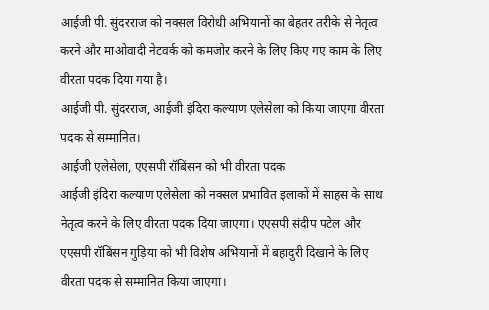आईजी पी. सुंदरराज को नक्सल विरोधी अभियानों का बेहतर तरीके से नेतृत्व करने और माओवादी नेटवर्क को कमजोर करने के लिए किए गए काम के लिए वीरता पदक दिया गया है।
आईजी पी. सुंदरराज, आईजी इंदिरा कल्याण एलेसेला को किया जाएगा वीरता पदक से सम्मानित।
आईजी एलेसेला, एएसपी रॉबिंसन को भी वीरता पदक
आईजी इंदिरा कल्याण एलेसेला को नक्सल प्रभावित इलाकों में साहस के साथ नेतृत्व करने के लिए वीरता पदक दिया जाएगा। एएसपी संदीप पटेल और एएसपी रॉबिंसन गुड़िया को भी विशेष अभियानों में बहादुरी दिखाने के लिए वीरता पदक से सम्मानित किया जाएगा।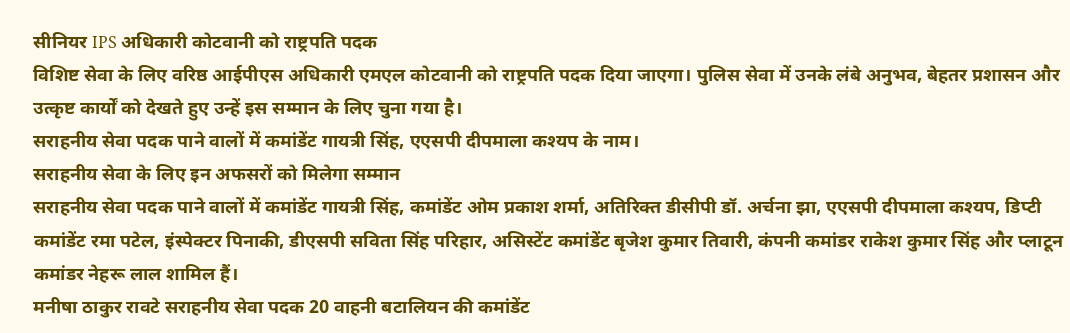सीनियर IPS अधिकारी कोटवानी को राष्ट्रपति पदक
विशिष्ट सेवा के लिए वरिष्ठ आईपीएस अधिकारी एमएल कोटवानी को राष्ट्रपति पदक दिया जाएगा। पुलिस सेवा में उनके लंबे अनुभव, बेहतर प्रशासन और उत्कृष्ट कार्यों को देखते हुए उन्हें इस सम्मान के लिए चुना गया है।
सराहनीय सेवा पदक पाने वालों में कमांडेंट गायत्री सिंह, एएसपी दीपमाला कश्यप के नाम।
सराहनीय सेवा के लिए इन अफसरों को मिलेगा सम्मान
सराहनीय सेवा पदक पाने वालों में कमांडेंट गायत्री सिंह, कमांडेंट ओम प्रकाश शर्मा, अतिरिक्त डीसीपी डॉ. अर्चना झा, एएसपी दीपमाला कश्यप, डिप्टी कमांडेंट रमा पटेल, इंस्पेक्टर पिनाकी, डीएसपी सविता सिंह परिहार, असिस्टेंट कमांडेंट बृजेश कुमार तिवारी, कंपनी कमांडर राकेश कुमार सिंह और प्लाटून कमांडर नेहरू लाल शामिल हैं।
मनीषा ठाकुर रावटे सराहनीय सेवा पदक 20 वाहनी बटालियन की कमांडेंट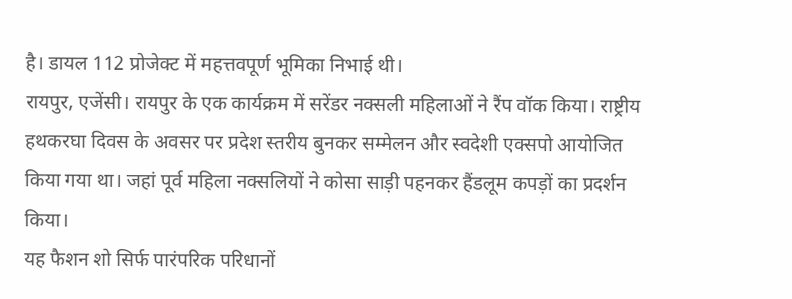है। डायल 112 प्रोजेक्ट में महत्तवपूर्ण भूमिका निभाई थी।
रायपुर, एजेंसी। रायपुर के एक कार्यक्रम में सरेंडर नक्सली महिलाओं ने रैंप वॉक किया। राष्ट्रीय हथकरघा दिवस के अवसर पर प्रदेश स्तरीय बुनकर सम्मेलन और स्वदेशी एक्सपो आयोजित किया गया था। जहां पूर्व महिला नक्सलियों ने कोसा साड़ी पहनकर हैंडलूम कपड़ों का प्रदर्शन किया।
यह फैशन शो सिर्फ पारंपरिक परिधानों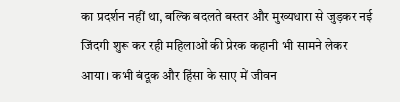का प्रदर्शन नहीं था, बल्कि बदलते बस्तर और मुख्यधारा से जुड़कर नई जिंदगी शुरू कर रही महिलाओं की प्रेरक कहानी भी सामने लेकर आया। कभी बंदूक और हिंसा के साए में जीवन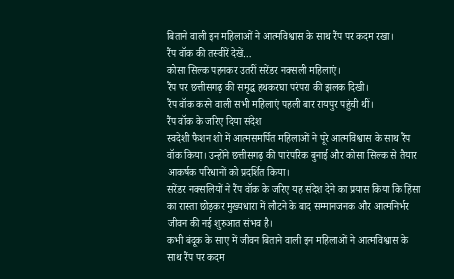बिताने वाली इन महिलाओं ने आत्मविश्वास के साथ रैंप पर कदम रखा।
रैंप वॉक की तस्वीरें देखें…
कोसा सिल्क पहनकर उतरीं सरेंडर नक्सली महिलाएं।
रैंप पर छत्तीसगढ़ की समृद्ध हथकरघा परंपरा की झलक दिखी।
रैंप वॉक करने वाली सभी महिलाएं पहली बार रायपुर पहुंची थीं।
रैंप वॉक के जरिए दिया संदेश
स्वदेशी फैशन शो में आत्मसमर्पित महिलाओं ने पूरे आत्मविश्वास के साथ रैंप वॉक किया। उन्होंने छत्तीसगढ़ की पारंपरिक बुनाई और कोसा सिल्क से तैयार आकर्षक परिधानों को प्रदर्शित किया।
सरेंडर नक्सलियों ने रैंप वॉक के जरिए यह संदेश देने का प्रयास किया कि हिंसा का रास्ता छोड़कर मुख्यधारा में लौटने के बाद सम्मानजनक और आत्मनिर्भर जीवन की नई शुरुआत संभव है।
कभी बंदूक के साए में जीवन बिताने वाली इन महिलाओं ने आत्मविश्वास के साथ रैंप पर कदम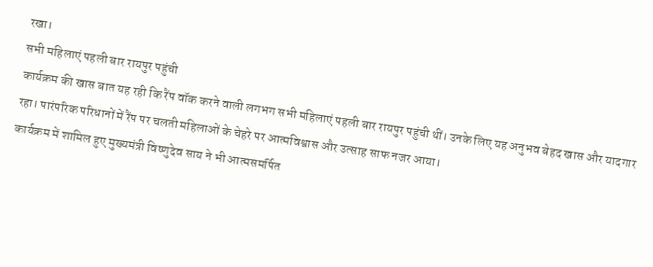रखा।
सभी महिलाएं पहली बार रायपुर पहुंची
कार्यक्रम की खास बात यह रही कि रैंप वॉक करने वाली लगभग सभी महिलाएं पहली बार रायपुर पहुंची थीं। उनके लिए यह अनुभव बेहद खास और यादगार रहा। पारंपरिक परिधानों में रैंप पर चलती महिलाओं के चेहरे पर आत्मविश्वास और उत्साह साफ नजर आया।
कार्यक्रम में शामिल हुए मुख्यमंत्री विष्णुदेव साय ने भी आत्मसमर्पित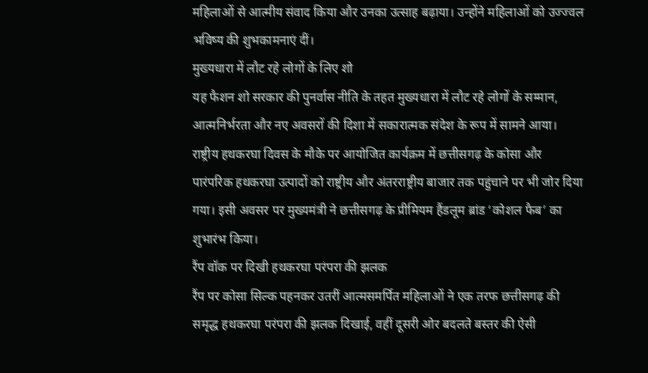महिलाओं से आत्मीय संवाद किया और उनका उत्साह बढ़ाया। उन्होंने महिलाओं को उज्ज्वल भविष्य की शुभकामनाएं दीं।
मुख्यधारा में लौट रहे लोगों के लिए शो
यह फैशन शो सरकार की पुनर्वास नीति के तहत मुख्यधारा में लौट रहे लोगों के सम्मान, आत्मनिर्भरता और नए अवसरों की दिशा में सकारात्मक संदेश के रूप में सामने आया।
राष्ट्रीय हथकरघा दिवस के मौके पर आयोजित कार्यक्रम में छत्तीसगढ़ के कोसा और पारंपरिक हथकरघा उत्पादों को राष्ट्रीय और अंतरराष्ट्रीय बाजार तक पहुंचाने पर भी जोर दिया गया। इसी अवसर पर मुख्यमंत्री ने छत्तीसगढ़ के प्रीमियम हैंडलूम ब्रांड ‘कोशल फैब’ का शुभारंभ किया।
रैंप वॉक पर दिखी हथकरघा परंपरा की झलक
रैंप पर कोसा सिल्क पहनकर उतरीं आत्मसमर्पित महिलाओं ने एक तरफ छत्तीसगढ़ की समृद्ध हथकरघा परंपरा की झलक दिखाई, वहीं दूसरी ओर बदलते बस्तर की ऐसी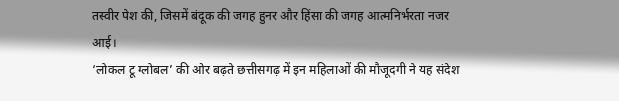तस्वीर पेश की, जिसमें बंदूक की जगह हुनर और हिंसा की जगह आत्मनिर्भरता नजर आई।
‘लोकल टू ग्लोबल’ की ओर बढ़ते छत्तीसगढ़ में इन महिलाओं की मौजूदगी ने यह संदेश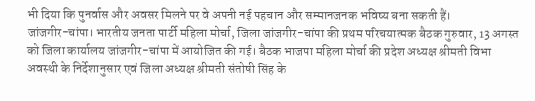भी दिया कि पुनर्वास और अवसर मिलने पर वे अपनी नई पहचान और सम्मानजनक भविष्य बना सकती हैं।
जांजगीर-चांपा। भारतीय जनता पार्टी महिला मोर्चा, जिला जांजगीर-चांपा की प्रथम परिचयात्मक बैठक गुरुवार, 13 अगस्त को जिला कार्यालय जांजगीर-चांपा में आयोजित की गई। बैठक भाजपा महिला मोर्चा की प्रदेश अध्यक्ष श्रीमती विभा अवस्थी के निर्देशानुसार एवं जिला अध्यक्ष श्रीमती संतोषी सिंह के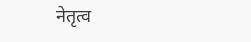नेतृत्व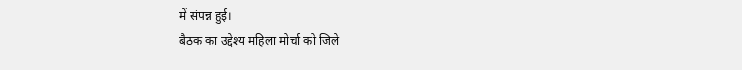में संपन्न हुई।
बैठक का उद्देश्य महिला मोर्चा को जिले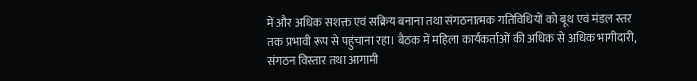में और अधिक सशक्त एवं सक्रिय बनाना तथा संगठनात्मक गतिविधियों को बूथ एवं मंडल स्तर तक प्रभावी रूप से पहुंचाना रहा। बैठक में महिला कार्यकर्ताओं की अधिक से अधिक भागीदारी, संगठन विस्तार तथा आगामी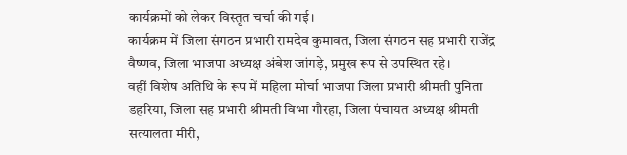कार्यक्रमों को लेकर विस्तृत चर्चा की गई।
कार्यक्रम में जिला संगठन प्रभारी रामदेव कुमावत, जिला संगठन सह प्रभारी राजेंद्र वैष्णव, जिला भाजपा अध्यक्ष अंबेश जांगड़े, प्रमुख रूप से उपस्थित रहे।
वहीं विशेष अतिथि के रूप में महिला मोर्चा भाजपा जिला प्रभारी श्रीमती पुनिता डहरिया, जिला सह प्रभारी श्रीमती विभा गौरहा, जिला पंचायत अध्यक्ष श्रीमती सत्यालता मीरी,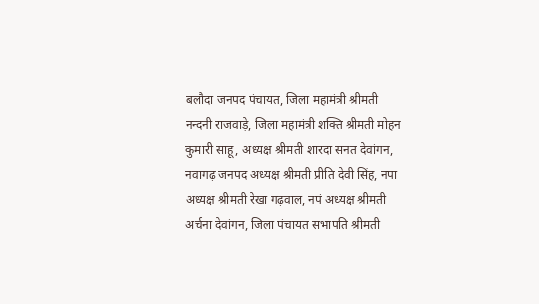बलौदा जनपद पंचायत, जिला महामंत्री श्रीमती नन्दनी राजवाड़े, जिला महामंत्री शक्ति श्रीमती मोहन कुमारी साहू, अध्यक्ष श्रीमती शारदा सनत देवांगन, नवागढ़ जनपद अध्यक्ष श्रीमती प्रीति देवी सिंह, नपा अध्यक्ष श्रीमती रेखा गढ़वाल, नपं अध्यक्ष श्रीमती अर्चना देवांगन, जिला पंचायत सभापति श्रीमती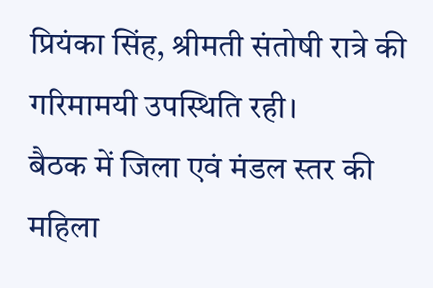प्रियंका सिंह, श्रीमती संतोषी रात्रे की गरिमामयी उपस्थिति रही।
बैठक में जिला एवं मंडल स्तर की महिला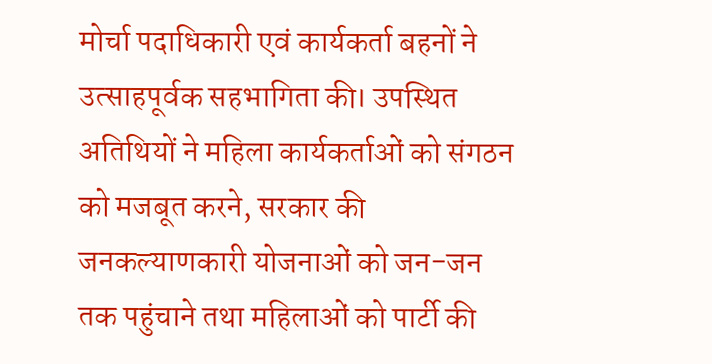मोर्चा पदाधिकारी एवं कार्यकर्ता बहनों ने उत्साहपूर्वक सहभागिता की। उपस्थित अतिथियों ने महिला कार्यकर्ताओं को संगठन को मजबूत करने, सरकार की जनकल्याणकारी योजनाओं को जन-जन तक पहुंचाने तथा महिलाओं को पार्टी की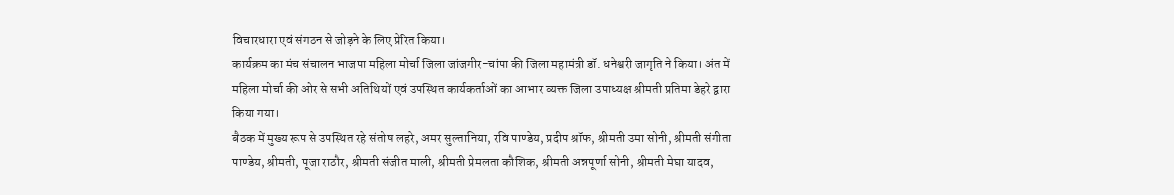विचारधारा एवं संगठन से जोड़ने के लिए प्रेरित किया।
कार्यक्रम का मंच संचालन भाजपा महिला मोर्चा जिला जांजगीर-चांपा की जिला महामंत्री डॉ. धनेश्वरी जागृति ने किया। अंत में महिला मोर्चा की ओर से सभी अतिथियों एवं उपस्थित कार्यकर्ताओं का आभार व्यक्त जिला उपाध्यक्ष श्रीमती प्रतिमा डेहरे द्वारा किया गया।
बैठक में मुख्य रूप से उपस्थित रहे संतोष लहरे, अमर सुल्तानिया, रवि पाण्डेय, प्रदीप श्रॉफ, श्रीमती उमा सोनी, श्रीमती संगीता पाण्डेय, श्रीमती, पूजा राठौर, श्रीमती संजीत माली, श्रीमती प्रेमलता कौशिक, श्रीमती अन्नपूर्णा सोनी, श्रीमती मेघा यादव,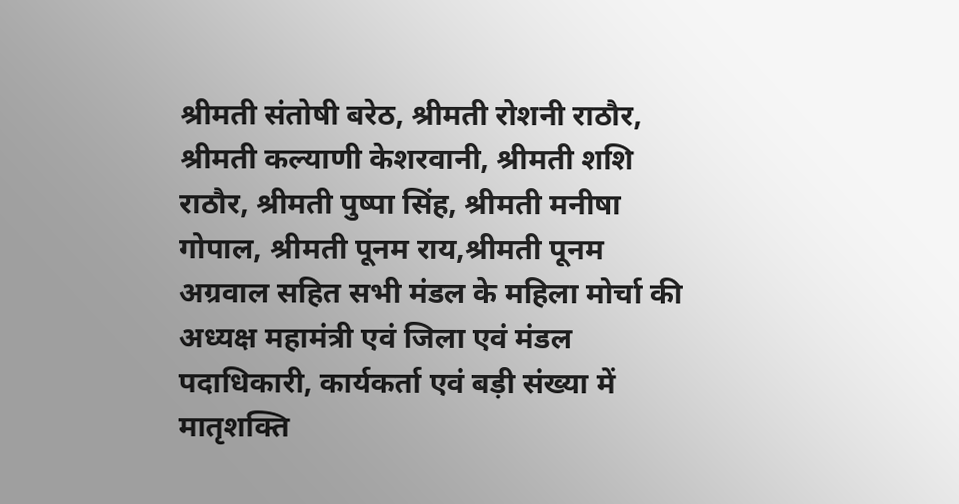श्रीमती संतोषी बरेठ, श्रीमती रोशनी राठौर, श्रीमती कल्याणी केशरवानी, श्रीमती शशि राठौर, श्रीमती पुष्पा सिंह, श्रीमती मनीषा गोपाल, श्रीमती पूनम राय,श्रीमती पूनम अग्रवाल सहित सभी मंडल के महिला मोर्चा की अध्यक्ष महामंत्री एवं जिला एवं मंडल पदाधिकारी, कार्यकर्ता एवं बड़ी संख्या में मातृशक्ति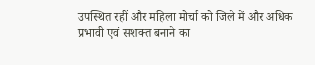उपस्थित रहीं और महिला मोर्चा को जिले में और अधिक प्रभावी एवं सशक्त बनाने का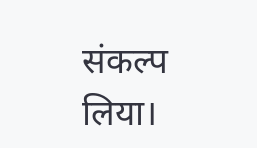संकल्प लिया।